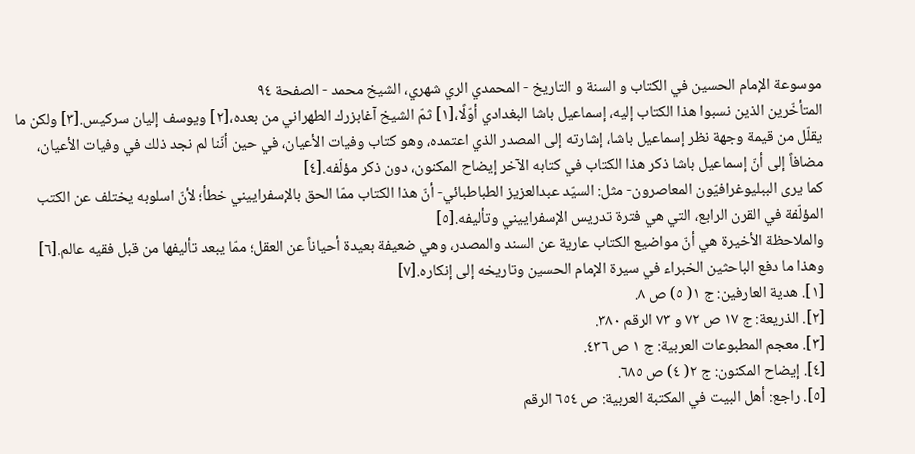موسوعة الإمام الحسين في الكتاب و السنة و التاريخ - المحمدي الري شهري، الشيخ محمد - الصفحة ٩٤
المتأخّرين الذين نسبوا هذا الكتاب إليه، إسماعيل باشا البغدادي أوّلًا،[١] ثمّ الشيخ آغابزرك الطهراني من بعده،[٢] ويوسف إليان سركيس.[٣] ولكن ما يقلّل من قيمة وجهة نظر إسماعيل باشا، إشارته إلى المصدر الذي اعتمده، وهو كتاب وفيات الأعيان، في حين أنّنا لم نجد ذلك في وفيات الأعيان، مضافاً إلى أنّ إسماعيل باشا ذكر هذا الكتاب في كتابه الآخر إيضاح المكنون، دون ذكر مؤلّفه.[٤]
كما يرى الببليوغرافيّون المعاصرون- مثل: السيّد عبدالعزيز الطباطبائي- أنّ هذا الكتاب ممّا الحق بالإسفراييني خطأ؛ لأنّ اسلوبه يختلف عن الكتب المؤلّفة في القرن الرابع، التي هي فترة تدريس الإسفراييني وتأليفه.[٥]
والملاحظة الأخيرة هي أنّ مواضيع الكتاب عارية عن السند والمصدر، وهي ضعيفة بعيدة أحياناً عن العقل؛ ممّا يبعد تأليفها من قبل فقيه عالم.[٦] وهذا ما دفع الباحثين الخبراء في سيرة الإمام الحسين وتاريخه إلى إنكاره.[٧]
[١]. هدية العارفين: ج ١( ٥) ص ٨.
[٢]. الذريعة: ج ١٧ ص ٧٢ و ٧٣ الرقم ٣٨٠.
[٣]. معجم المطبوعات العربية: ج ١ ص ٤٣٦.
[٤]. إيضاح المكنون: ج ٢( ٤) ص ٦٨٥.
[٥]. راجع: أهل البيت في المكتبة العربية: ص ٦٥٤ الرقم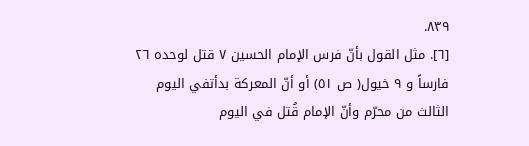٨٣٩.
[٦]. مثل القول بأنّ فرس الإمام الحسين ٧ قتل لوحده ٢٦ فارساً و ٩ خيول( ص ٥١) أو أنّ المعركة بدأتفي اليوم الثالث من محرّم وأنّ الإمام قُتل في اليوم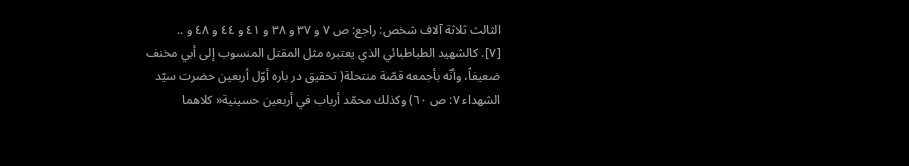الثالث ثلاثة آلاف شخص: راجع: ص ٧ و ٣٧ و ٣٨ و ٤١ و ٤٤ و ٤٨ و ..
[٧]. كالشهيد الطباطبائي الذي يعتبره مثل المقتل المنسوب إلى أبي مخنف ضعيفاً، وأنّه بأجمعه قصّة منتحلة( تحقيق در باره أوّل أربعين حضرت سيّد الشهداء ٧: ص ٦٠) وكذلك محمّد أرباب في أربعين حسينية« كلاهما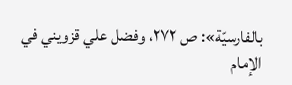بالفارسيّة»: ص ٢٧٢، وفضل علي قزويني في الإمام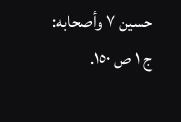حسين ٧ وأصحابه: ج ١ ص ١٥٠.